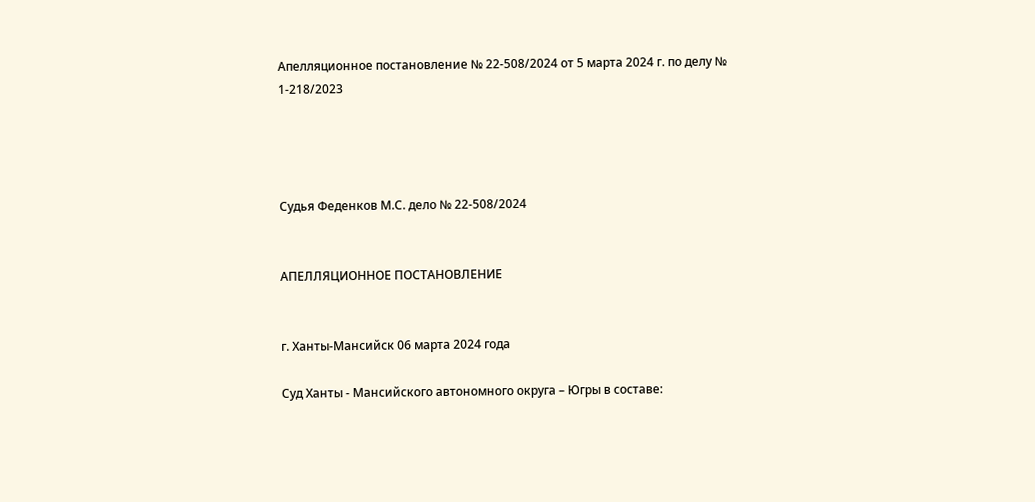Апелляционное постановление № 22-508/2024 от 5 марта 2024 г. по делу № 1-218/2023




Судья Феденков М.С. дело № 22-508/2024


АПЕЛЛЯЦИОННОЕ ПОСТАНОВЛЕНИЕ


г. Ханты-Мансийск 06 марта 2024 года

Суд Ханты - Мансийского автономного округа – Югры в составе: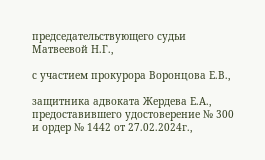председательствующего судьи Матвеевой Н.Г.,

с участием прокурора Воронцова Е.В.,

защитника адвоката Жердева Е.А., предоставившего удостоверение № 300 и ордер № 1442 от 27.02.2024г.,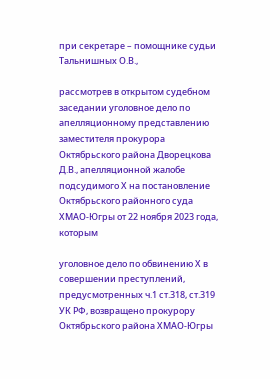при секретаре – помощнике судьи Тальнишных О.В.,

рассмотрев в открытом судебном заседании уголовное дело по апелляционному представлению заместителя прокурора Октябрьского района Дворецкова Д.В., апелляционной жалобе подсудимого Х на постановление Октябрьского районного суда ХМАО-Югры от 22 ноября 2023 года, которым

уголовное дело по обвинению Х в совершении преступлений, предусмотренных ч.1 ст.318, ст.319 УК РФ, возвращено прокурору Октябрьского района ХМАО-Югры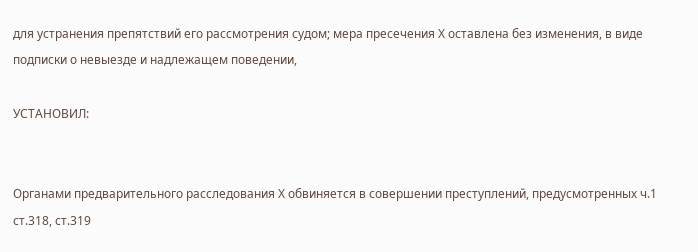для устранения препятствий его рассмотрения судом; мера пресечения Х оставлена без изменения, в виде подписки о невыезде и надлежащем поведении,

УСТАНОВИЛ:


Органами предварительного расследования Х обвиняется в совершении преступлений, предусмотренных ч.1 ст.318, ст.319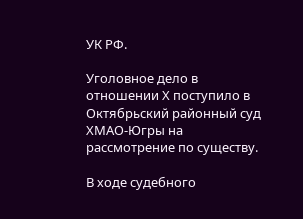УК РФ.

Уголовное дело в отношении Х поступило в Октябрьский районный суд ХМАО-Югры на рассмотрение по существу.

В ходе судебного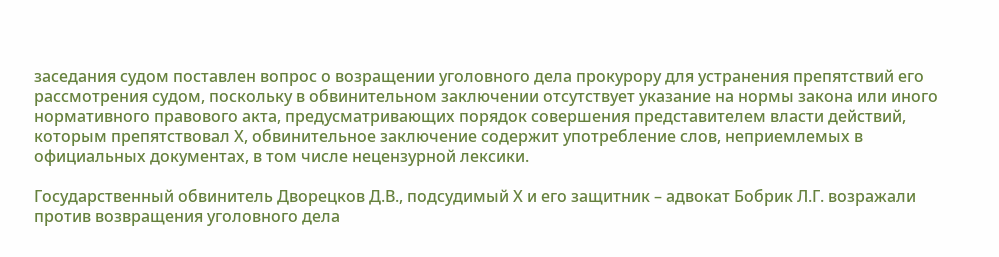заседания судом поставлен вопрос о возращении уголовного дела прокурору для устранения препятствий его рассмотрения судом, поскольку в обвинительном заключении отсутствует указание на нормы закона или иного нормативного правового акта, предусматривающих порядок совершения представителем власти действий, которым препятствовал Х, обвинительное заключение содержит употребление слов, неприемлемых в официальных документах, в том числе нецензурной лексики.

Государственный обвинитель Дворецков Д.В., подсудимый Х и его защитник – адвокат Бобрик Л.Г. возражали против возвращения уголовного дела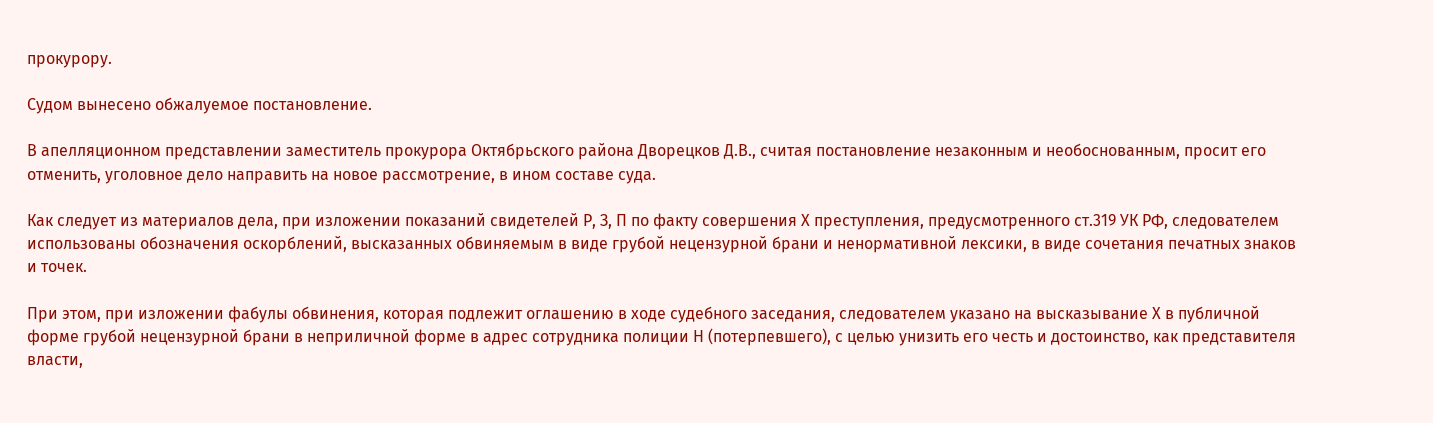прокурору.

Судом вынесено обжалуемое постановление.

В апелляционном представлении заместитель прокурора Октябрьского района Дворецков Д.В., считая постановление незаконным и необоснованным, просит его отменить, уголовное дело направить на новое рассмотрение, в ином составе суда.

Как следует из материалов дела, при изложении показаний свидетелей Р, З, П по факту совершения Х преступления, предусмотренного ст.319 УК РФ, следователем использованы обозначения оскорблений, высказанных обвиняемым в виде грубой нецензурной брани и ненормативной лексики, в виде сочетания печатных знаков и точек.

При этом, при изложении фабулы обвинения, которая подлежит оглашению в ходе судебного заседания, следователем указано на высказывание Х в публичной форме грубой нецензурной брани в неприличной форме в адрес сотрудника полиции Н (потерпевшего), с целью унизить его честь и достоинство, как представителя власти,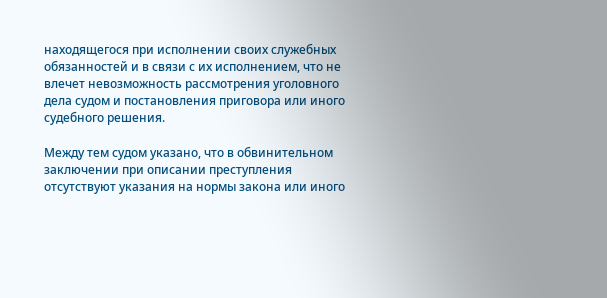находящегося при исполнении своих служебных обязанностей и в связи с их исполнением, что не влечет невозможность рассмотрения уголовного дела судом и постановления приговора или иного судебного решения.

Между тем судом указано, что в обвинительном заключении при описании преступления отсутствуют указания на нормы закона или иного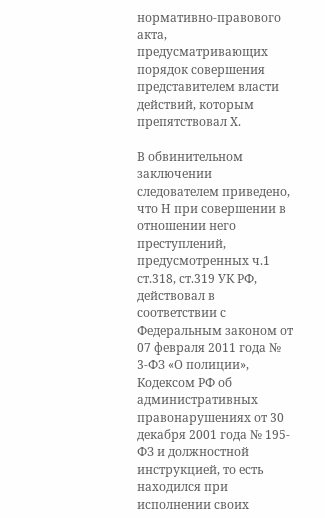нормативно-правового акта, предусматривающих порядок совершения представителем власти действий, которым препятствовал Х.

В обвинительном заключении следователем приведено, что Н при совершении в отношении него преступлений, предусмотренных ч.1 ст.318, ст.319 УК РФ, действовал в соответствии с Федеральным законом от 07 февраля 2011 года № 3-ФЗ «О полиции», Кодексом РФ об административных правонарушениях от 30 декабря 2001 года № 195-ФЗ и должностной инструкцией, то есть находился при исполнении своих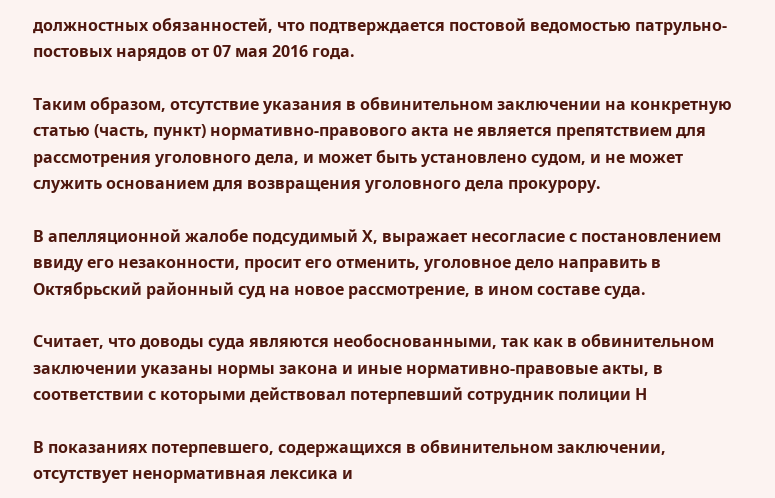должностных обязанностей, что подтверждается постовой ведомостью патрульно-постовых нарядов от 07 мая 2016 года.

Таким образом, отсутствие указания в обвинительном заключении на конкретную статью (часть, пункт) нормативно-правового акта не является препятствием для рассмотрения уголовного дела, и может быть установлено судом, и не может служить основанием для возвращения уголовного дела прокурору.

В апелляционной жалобе подсудимый Х, выражает несогласие с постановлением ввиду его незаконности, просит его отменить, уголовное дело направить в Октябрьский районный суд на новое рассмотрение, в ином составе суда.

Считает, что доводы суда являются необоснованными, так как в обвинительном заключении указаны нормы закона и иные нормативно-правовые акты, в соответствии с которыми действовал потерпевший сотрудник полиции Н

В показаниях потерпевшего, содержащихся в обвинительном заключении, отсутствует ненормативная лексика и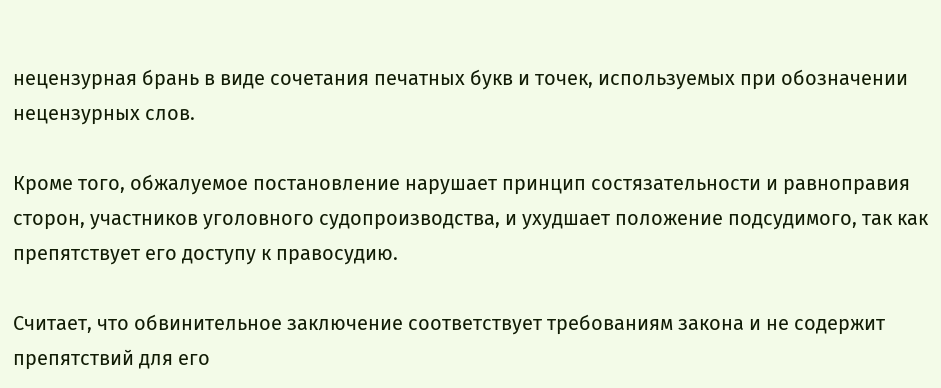нецензурная брань в виде сочетания печатных букв и точек, используемых при обозначении нецензурных слов.

Кроме того, обжалуемое постановление нарушает принцип состязательности и равноправия сторон, участников уголовного судопроизводства, и ухудшает положение подсудимого, так как препятствует его доступу к правосудию.

Считает, что обвинительное заключение соответствует требованиям закона и не содержит препятствий для его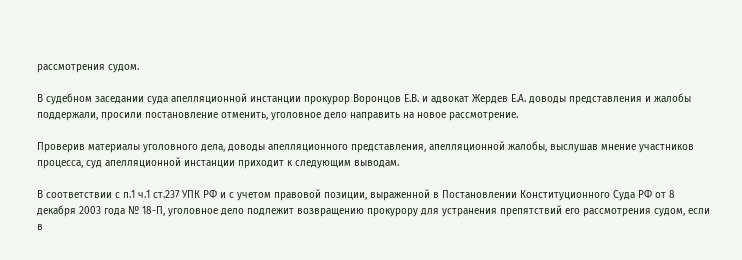рассмотрения судом.

В судебном заседании суда апелляционной инстанции прокурор Воронцов Е.В. и адвокат Жердев Е.А. доводы представления и жалобы поддержали, просили постановление отменить, уголовное дело направить на новое рассмотрение.

Проверив материалы уголовного дела, доводы апелляционного представления, апелляционной жалобы, выслушав мнение участников процесса, суд апелляционной инстанции приходит к следующим выводам.

В соответствии с п.1 ч.1 ст.237 УПК РФ и с учетом правовой позиции, выраженной в Постановлении Конституционного Суда РФ от 8 декабря 2003 года № 18-П, уголовное дело подлежит возвращению прокурору для устранения препятствий его рассмотрения судом, если в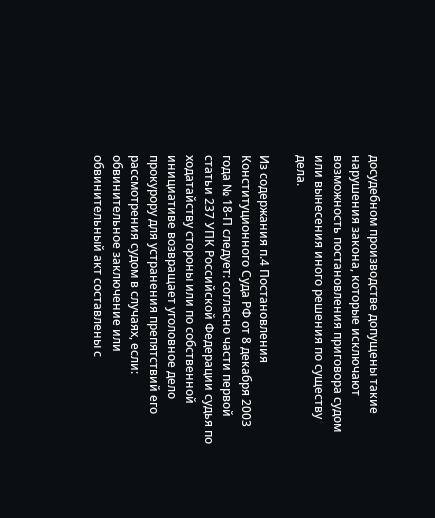досудебном производстве допущены такие нарушения закона, которые исключают возможность постановления приговора судом или вынесения иного решения по существу дела.

Из содержания п.4 Постановления Конституционного Суда РФ от 8 декабря 2003 года № 18-П следует: согласно части первой статьи 237 УПК Российской Федерации судья по ходатайству стороны или по собственной инициативе возвращает уголовное дело прокурору для устранения препятствий его рассмотрения судом в случаях, если: обвинительное заключение или обвинительный акт составлены с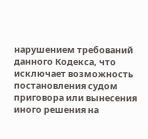нарушением требований данного Кодекса, что исключает возможность постановления судом приговора или вынесения иного решения на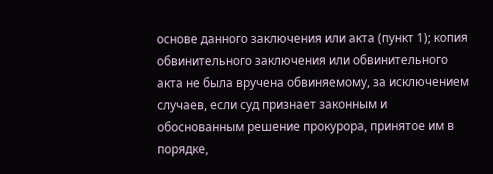основе данного заключения или акта (пункт 1); копия обвинительного заключения или обвинительного акта не была вручена обвиняемому, за исключением случаев, если суд признает законным и обоснованным решение прокурора, принятое им в порядке,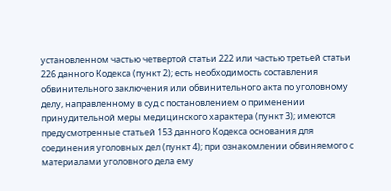установленном частью четвертой статьи 222 или частью третьей статьи 226 данного Кодекса (пункт 2); есть необходимость составления обвинительного заключения или обвинительного акта по уголовному делу, направленному в суд с постановлением о применении принудительной меры медицинского характера (пункт 3); имеются предусмотренные статьей 153 данного Кодекса основания для соединения уголовных дел (пункт 4); при ознакомлении обвиняемого с материалами уголовного дела ему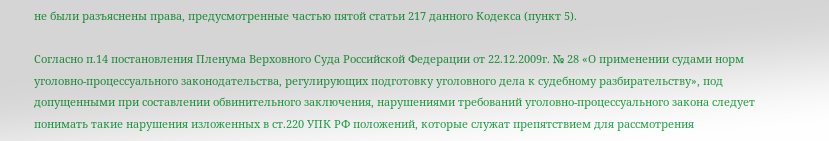не были разъяснены права, предусмотренные частью пятой статьи 217 данного Кодекса (пункт 5).

Согласно п.14 постановления Пленума Верховного Суда Российской Федерации от 22.12.2009г. № 28 «О применении судами норм уголовно-процессуального законодательства, регулирующих подготовку уголовного дела к судебному разбирательству», под допущенными при составлении обвинительного заключения, нарушениями требований уголовно-процессуального закона следует понимать такие нарушения изложенных в ст.220 УПК РФ положений, которые служат препятствием для рассмотрения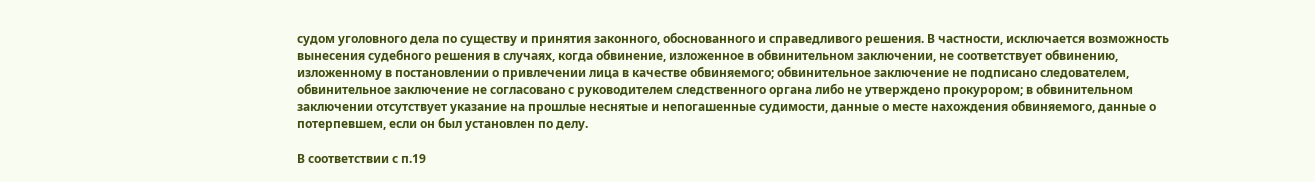судом уголовного дела по существу и принятия законного, обоснованного и справедливого решения. В частности, исключается возможность вынесения судебного решения в случаях, когда обвинение, изложенное в обвинительном заключении, не соответствует обвинению, изложенному в постановлении о привлечении лица в качестве обвиняемого; обвинительное заключение не подписано следователем, обвинительное заключение не согласовано с руководителем следственного органа либо не утверждено прокурором; в обвинительном заключении отсутствует указание на прошлые неснятые и непогашенные судимости, данные о месте нахождения обвиняемого, данные о потерпевшем, если он был установлен по делу.

В соответствии с п.19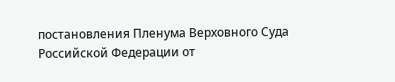постановления Пленума Верховного Суда Российской Федерации от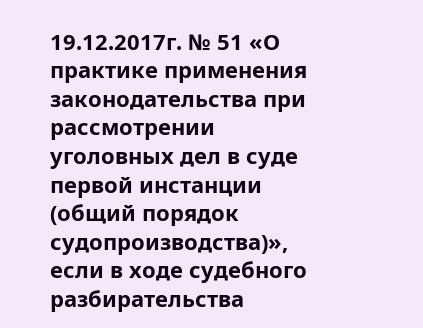19.12.2017г. № 51 «О практике применения законодательства при рассмотрении уголовных дел в суде первой инстанции (общий порядок судопроизводства)», если в ходе судебного разбирательства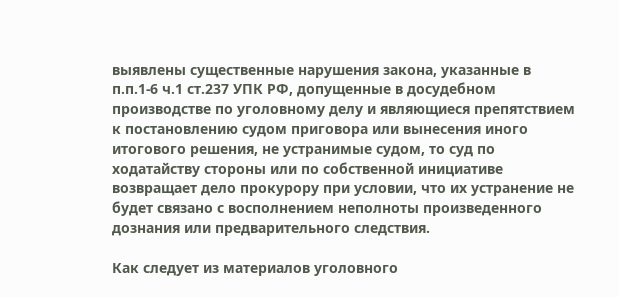выявлены существенные нарушения закона, указанные в п.п.1-6 ч.1 ст.237 УПК РФ, допущенные в досудебном производстве по уголовному делу и являющиеся препятствием к постановлению судом приговора или вынесения иного итогового решения, не устранимые судом, то суд по ходатайству стороны или по собственной инициативе возвращает дело прокурору при условии, что их устранение не будет связано с восполнением неполноты произведенного дознания или предварительного следствия.

Как следует из материалов уголовного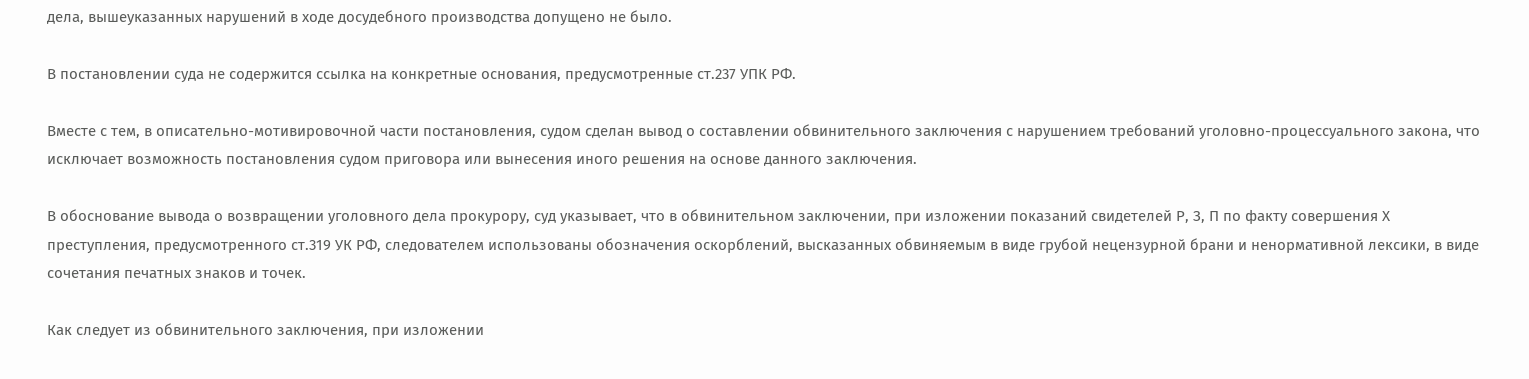дела, вышеуказанных нарушений в ходе досудебного производства допущено не было.

В постановлении суда не содержится ссылка на конкретные основания, предусмотренные ст.237 УПК РФ.

Вместе с тем, в описательно-мотивировочной части постановления, судом сделан вывод о составлении обвинительного заключения с нарушением требований уголовно-процессуального закона, что исключает возможность постановления судом приговора или вынесения иного решения на основе данного заключения.

В обоснование вывода о возвращении уголовного дела прокурору, суд указывает, что в обвинительном заключении, при изложении показаний свидетелей Р, З, П по факту совершения Х преступления, предусмотренного ст.319 УК РФ, следователем использованы обозначения оскорблений, высказанных обвиняемым в виде грубой нецензурной брани и ненормативной лексики, в виде сочетания печатных знаков и точек.

Как следует из обвинительного заключения, при изложении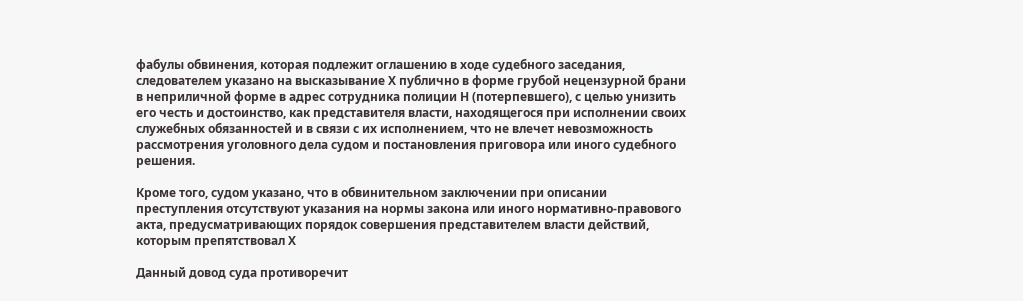фабулы обвинения, которая подлежит оглашению в ходе судебного заседания, следователем указано на высказывание Х публично в форме грубой нецензурной брани в неприличной форме в адрес сотрудника полиции Н (потерпевшего), с целью унизить его честь и достоинство, как представителя власти, находящегося при исполнении своих служебных обязанностей и в связи с их исполнением, что не влечет невозможность рассмотрения уголовного дела судом и постановления приговора или иного судебного решения.

Кроме того, судом указано, что в обвинительном заключении при описании преступления отсутствуют указания на нормы закона или иного нормативно-правового акта, предусматривающих порядок совершения представителем власти действий, которым препятствовал Х

Данный довод суда противоречит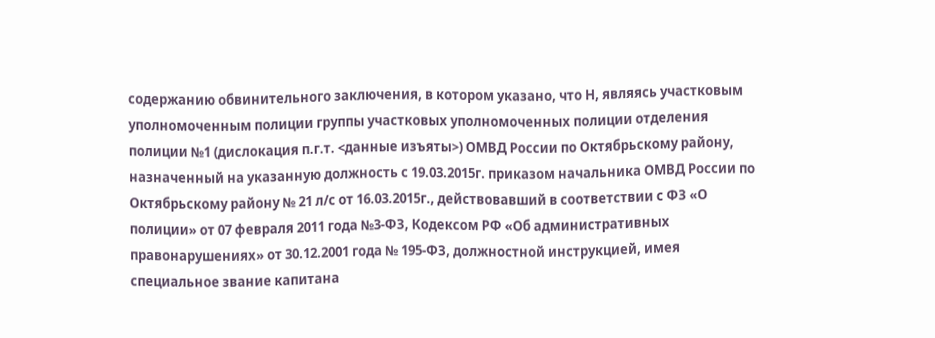содержанию обвинительного заключения, в котором указано, что Н, являясь участковым уполномоченным полиции группы участковых уполномоченных полиции отделения полиции №1 (дислокация п.г.т. <данные изъяты>) ОМВД России по Октябрьскому району, назначенный на указанную должность с 19.03.2015г. приказом начальника ОМВД России по Октябрьскому району № 21 л/с от 16.03.2015г., действовавший в соответствии с ФЗ «О полиции» от 07 февраля 2011 года №3-ФЗ, Кодексом РФ «Об административных правонарушениях» от 30.12.2001 года № 195-ФЗ, должностной инструкцией, имея специальное звание капитана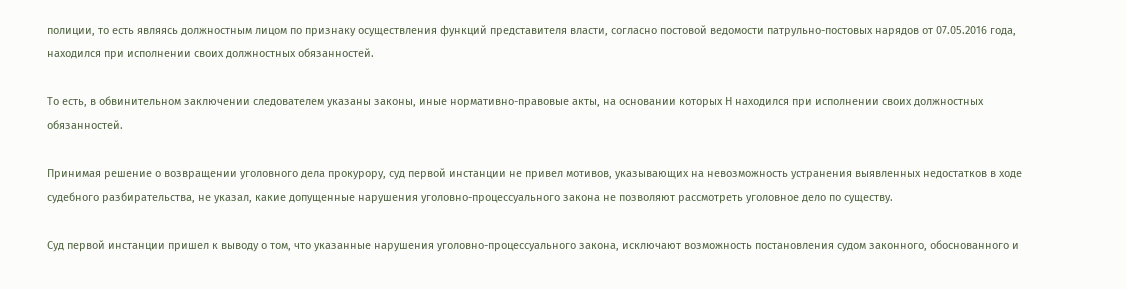полиции, то есть являясь должностным лицом по признаку осуществления функций представителя власти, согласно постовой ведомости патрульно-постовых нарядов от 07.05.2016 года, находился при исполнении своих должностных обязанностей.

То есть, в обвинительном заключении следователем указаны законы, иные нормативно-правовые акты, на основании которых Н находился при исполнении своих должностных обязанностей.

Принимая решение о возвращении уголовного дела прокурору, суд первой инстанции не привел мотивов, указывающих на невозможность устранения выявленных недостатков в ходе судебного разбирательства, не указал, какие допущенные нарушения уголовно-процессуального закона не позволяют рассмотреть уголовное дело по существу.

Суд первой инстанции пришел к выводу о том, что указанные нарушения уголовно-процессуального закона, исключают возможность постановления судом законного, обоснованного и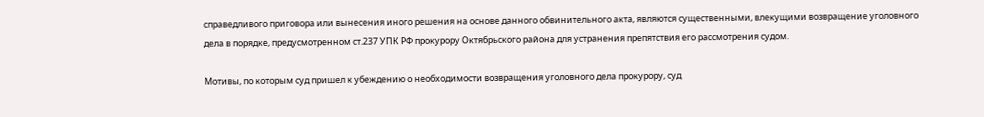справедливого приговора или вынесения иного решения на основе данного обвинительного акта, являются существенными, влекущими возвращение уголовного дела в порядке, предусмотренном ст.237 УПК РФ прокурору Октябрьского района для устранения препятствия его рассмотрения судом.

Мотивы, по которым суд пришел к убеждению о необходимости возвращения уголовного дела прокурору, суд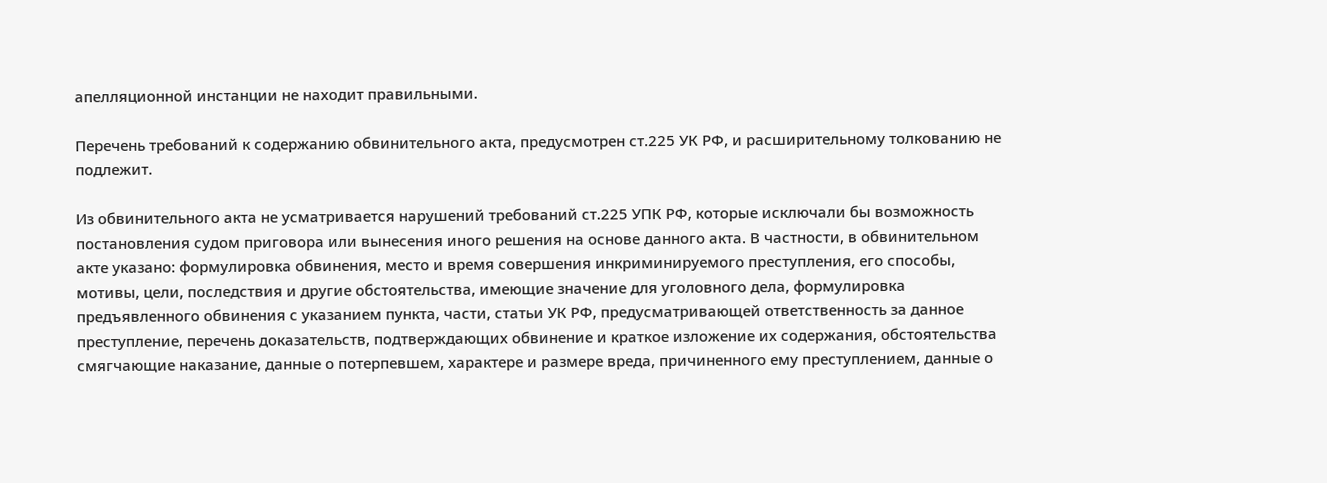апелляционной инстанции не находит правильными.

Перечень требований к содержанию обвинительного акта, предусмотрен ст.225 УК РФ, и расширительному толкованию не подлежит.

Из обвинительного акта не усматривается нарушений требований ст.225 УПК РФ, которые исключали бы возможность постановления судом приговора или вынесения иного решения на основе данного акта. В частности, в обвинительном акте указано: формулировка обвинения, место и время совершения инкриминируемого преступления, его способы, мотивы, цели, последствия и другие обстоятельства, имеющие значение для уголовного дела, формулировка предъявленного обвинения с указанием пункта, части, статьи УК РФ, предусматривающей ответственность за данное преступление, перечень доказательств, подтверждающих обвинение и краткое изложение их содержания, обстоятельства смягчающие наказание, данные о потерпевшем, характере и размере вреда, причиненного ему преступлением, данные о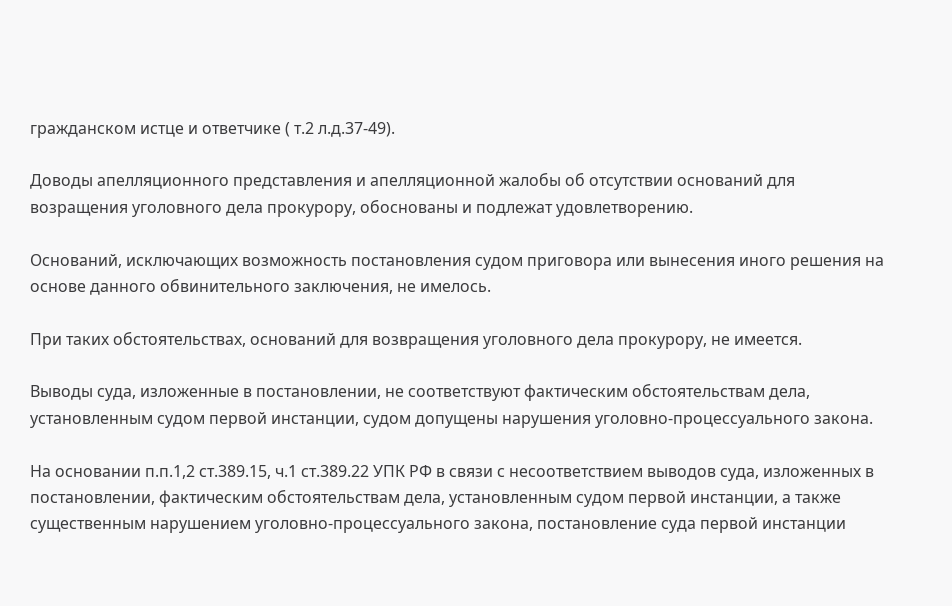гражданском истце и ответчике ( т.2 л.д.37-49).

Доводы апелляционного представления и апелляционной жалобы об отсутствии оснований для возращения уголовного дела прокурору, обоснованы и подлежат удовлетворению.

Оснований, исключающих возможность постановления судом приговора или вынесения иного решения на основе данного обвинительного заключения, не имелось.

При таких обстоятельствах, оснований для возвращения уголовного дела прокурору, не имеется.

Выводы суда, изложенные в постановлении, не соответствуют фактическим обстоятельствам дела, установленным судом первой инстанции, судом допущены нарушения уголовно-процессуального закона.

На основании п.п.1,2 ст.389.15, ч.1 ст.389.22 УПК РФ в связи с несоответствием выводов суда, изложенных в постановлении, фактическим обстоятельствам дела, установленным судом первой инстанции, а также существенным нарушением уголовно-процессуального закона, постановление суда первой инстанции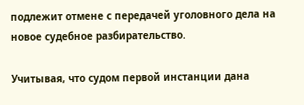подлежит отмене с передачей уголовного дела на новое судебное разбирательство.

Учитывая, что судом первой инстанции дана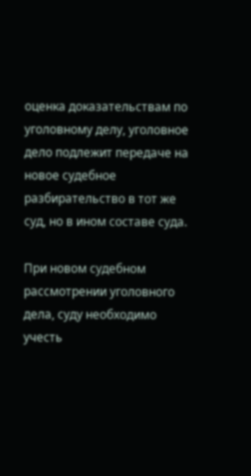оценка доказательствам по уголовному делу, уголовное дело подлежит передаче на новое судебное разбирательство в тот же суд, но в ином составе суда.

При новом судебном рассмотрении уголовного дела, суду необходимо учесть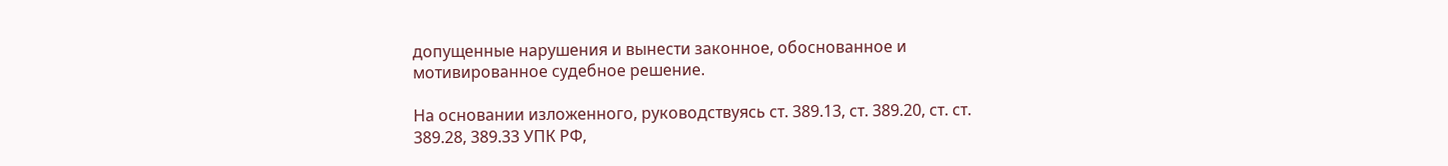допущенные нарушения и вынести законное, обоснованное и мотивированное судебное решение.

На основании изложенного, руководствуясь ст. 389.13, ст. 389.20, ст. ст. 389.28, 389.33 УПК РФ,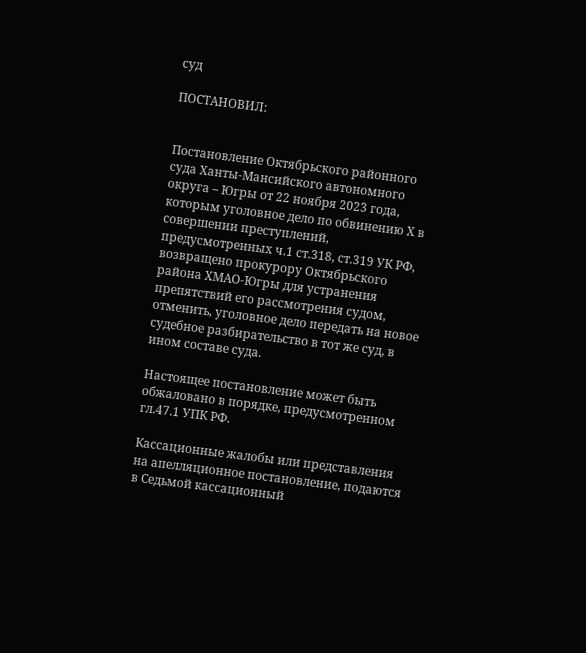суд

ПОСТАНОВИЛ:


Постановление Октябрьского районного суда Ханты-Мансийского автономного округа – Югры от 22 ноября 2023 года, которым уголовное дело по обвинению Х в совершении преступлений, предусмотренных ч.1 ст.318, ст.319 УК РФ, возвращено прокурору Октябрьского района ХМАО-Югры для устранения препятствий его рассмотрения судом, отменить, уголовное дело передать на новое судебное разбирательство в тот же суд, в ином составе суда.

Настоящее постановление может быть обжаловано в порядке, предусмотренном гл.47.1 УПК РФ.

Кассационные жалобы или представления на апелляционное постановление, подаются в Седьмой кассационный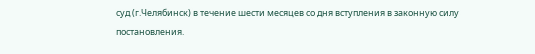суд (г.Челябинск) в течение шести месяцев со дня вступления в законную силу постановления.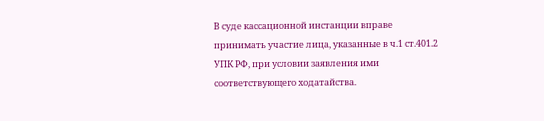В суде кассационной инстанции вправе принимать участие лица, указанные в ч.1 ст.401.2 УПК РФ, при условии заявления ими соответствующего ходатайства.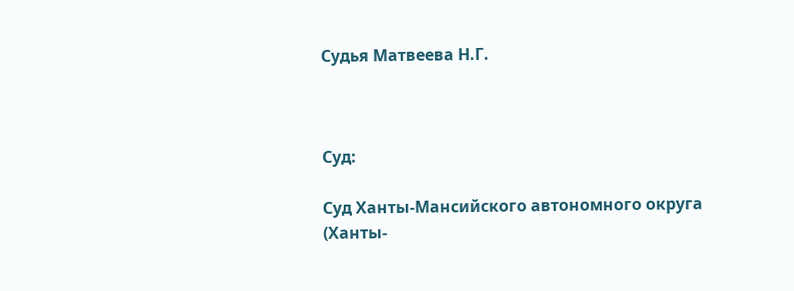Судья Матвеева Н.Г.



Суд:

Суд Ханты-Мансийского автономного округа (Ханты-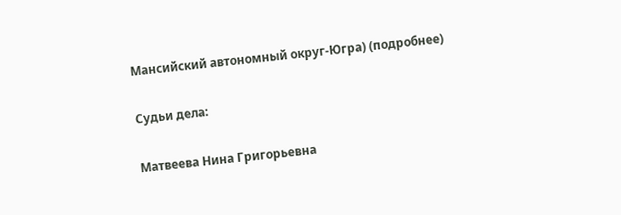Мансийский автономный округ-Югра) (подробнее)

Судьи дела:

Матвеева Нина Григорьевна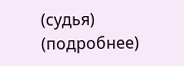(судья) (подробнее)